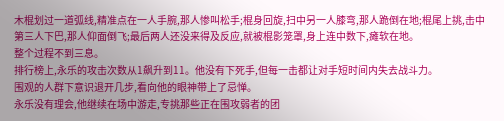木棍划过一道弧线,精准点在一人手腕,那人惨叫松手;棍身回旋,扫中另一人膝弯,那人跪倒在地;棍尾上挑,击中第三人下巴,那人仰面倒飞;最后两人还没来得及反应,就被棍影笼罩,身上连中数下,瘫软在地。
整个过程不到三息。
排行榜上,永乐的攻击次数从1飙升到11。他没有下死手,但每一击都让对手短时间内失去战斗力。
围观的人群下意识退开几步,看向他的眼神带上了忌惮。
永乐没有理会,他继续在场中游走,专挑那些正在围攻弱者的团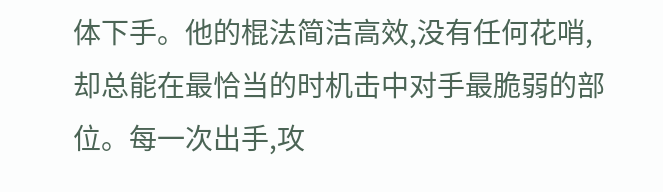体下手。他的棍法简洁高效,没有任何花哨,却总能在最恰当的时机击中对手最脆弱的部位。每一次出手,攻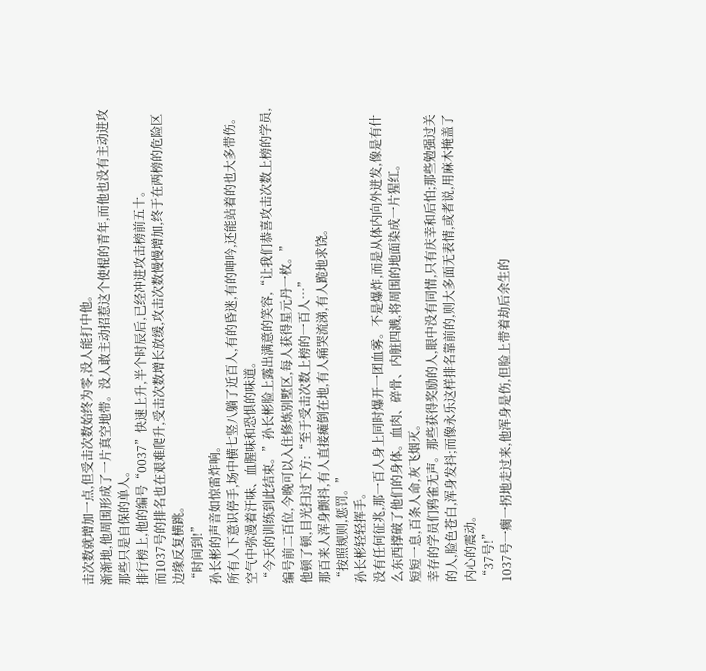击次数就增加一点,但受击次数始终为零,没人能打中他。
渐渐地,他周围形成了一片真空地带。没人敢主动招惹这个使棍的青年,而他也没有主动进攻那些只是自保的单人。
排行榜上,他的编号“0037”快速上升,半个时辰后,已经冲进攻击榜前五十。
而1037号的排名也在艰难爬升,受击次数增长放缓,攻击次数慢慢增加,终于在两榜的危险区边缘反复横跳。
“时间到!”
孙长彬的声音如惊雷炸响。
所有人下意识停手,场中横七竖八躺了近百人,有的昏迷,有的呻吟,还能站着的也大多带伤。空气中弥漫着汗味、血腥味和恐惧的味道。
“今天的训练到此结束。”孙长彬脸上露出满意的笑容,“让我们恭喜攻击次数上榜的学员,编号前二百位,今晚可以入住修炼别墅区,每人获得星元丹一枚。”
他顿了顿,目光扫过下方:“至于受击次数上榜的一百人…”
那百来人浑身颤抖,有人直接瘫倒在地,有人痛哭流涕,有人跪地求饶。
“按照规则,惩罚。”
孙长彬轻轻挥手。
没有任何征兆,那一百人身上同时爆开一团血雾。不是爆炸,而是从体内向外迸发,像是有什么东西撑破了他们的身体。血肉、碎骨、内脏四溅,将周围的地面染成一片猩红。
短短一息,百条人命,灰飞烟灭。
幸存的学员们鸦雀无声。那些获得奖励的人,眼中没有同情,只有庆幸和后怕;那些勉强过关的人,脸色苍白,浑身发抖;而像永乐这样排名靠前的,则大多面无表情,或者说,用麻木掩盖了内心的震动。
“37号!”
1037号一瘸一拐地走过来,他浑身是伤,但脸上带着劫后余生的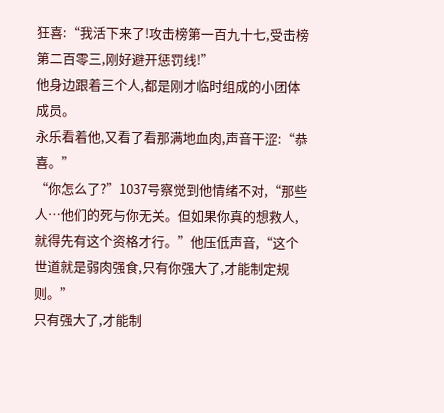狂喜:“我活下来了!攻击榜第一百九十七,受击榜第二百零三,刚好避开惩罚线!”
他身边跟着三个人,都是刚才临时组成的小团体成员。
永乐看着他,又看了看那满地血肉,声音干涩:“恭喜。”
“你怎么了?”1037号察觉到他情绪不对,“那些人…他们的死与你无关。但如果你真的想救人,就得先有这个资格才行。”他压低声音,“这个世道就是弱肉强食,只有你强大了,才能制定规则。”
只有强大了,才能制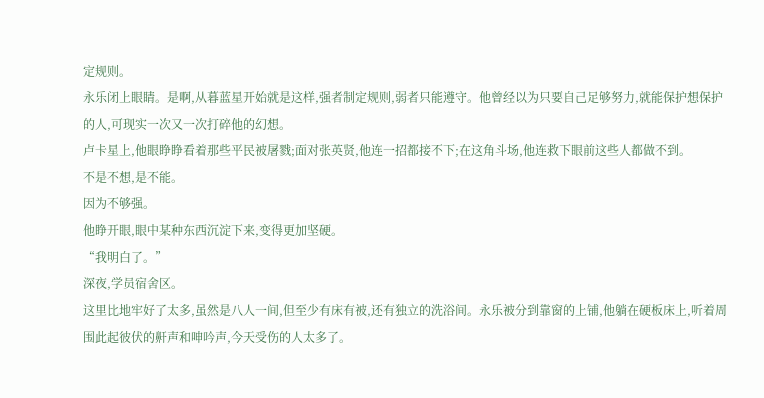定规则。
永乐闭上眼睛。是啊,从暮蓝星开始就是这样,强者制定规则,弱者只能遵守。他曾经以为只要自己足够努力,就能保护想保护的人,可现实一次又一次打碎他的幻想。
卢卡星上,他眼睁睁看着那些平民被屠戮;面对张英贤,他连一招都接不下;在这角斗场,他连救下眼前这些人都做不到。
不是不想,是不能。
因为不够强。
他睁开眼,眼中某种东西沉淀下来,变得更加坚硬。
“我明白了。”
深夜,学员宿舍区。
这里比地牢好了太多,虽然是八人一间,但至少有床有被,还有独立的洗浴间。永乐被分到靠窗的上铺,他躺在硬板床上,听着周围此起彼伏的鼾声和呻吟声,今天受伤的人太多了。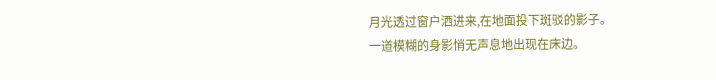月光透过窗户洒进来,在地面投下斑驳的影子。
一道模糊的身影悄无声息地出现在床边。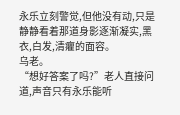永乐立刻警觉,但他没有动,只是静静看着那道身影逐渐凝实,黑衣,白发,清癯的面容。
乌老。
“想好答案了吗?”老人直接问道,声音只有永乐能听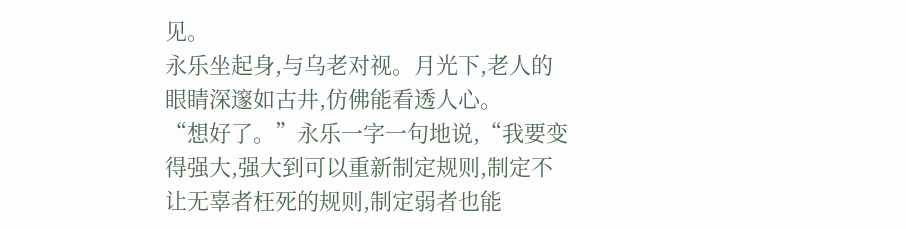见。
永乐坐起身,与乌老对视。月光下,老人的眼睛深邃如古井,仿佛能看透人心。
“想好了。”永乐一字一句地说,“我要变得强大,强大到可以重新制定规则,制定不让无辜者枉死的规则,制定弱者也能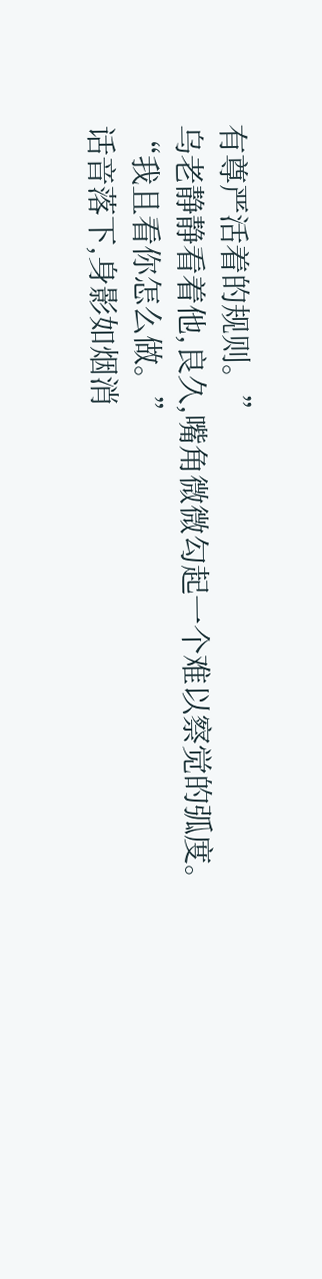有尊严活着的规则。”
乌老静静看着他,良久,嘴角微微勾起一个难以察觉的弧度。
“我且看你怎么做。”
话音落下,身影如烟消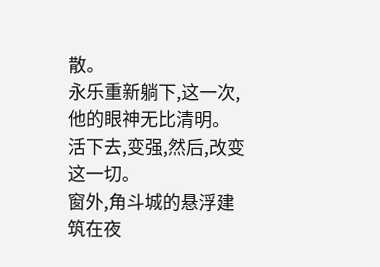散。
永乐重新躺下,这一次,他的眼神无比清明。
活下去,变强,然后,改变这一切。
窗外,角斗城的悬浮建筑在夜